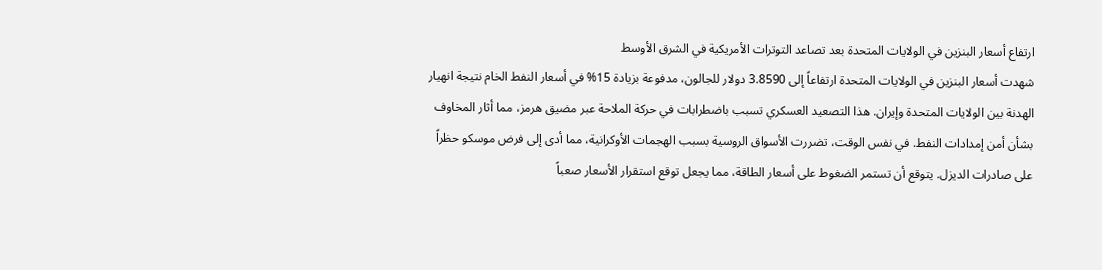ارتفاع أسعار البنزين في الولايات المتحدة بعد تصاعد التوترات الأمريكية في الشرق الأوسط
شهدت أسعار البنزين في الولايات المتحدة ارتفاعاً إلى 3.8590 دولار للجالون، مدفوعة بزيادة 15% في أسعار النفط الخام نتيجة انهيار الهدنة بين الولايات المتحدة وإيران. هذا التصعيد العسكري تسبب باضطرابات في حركة الملاحة عبر مضيق هرمز، مما أثار المخاوف بشأن أمن إمدادات النفط. في نفس الوقت، تضررت الأسواق الروسية بسبب الهجمات الأوكرانية، مما أدى إلى فرض موسكو حظراً على صادرات الديزل. يتوقع أن تستمر الضغوط على أسعار الطاقة، مما يجعل توقع استقرار الأسعار صعباً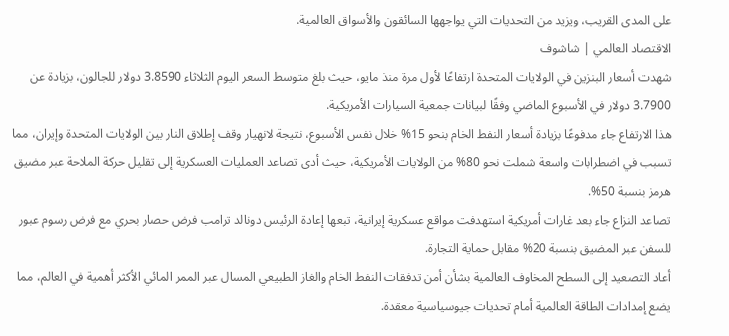على المدى القريب، ويزيد من التحديات التي يواجهها السائقون والأسواق العالمية.
الاقتصاد العالمي | شاشوف
شهدت أسعار البنزين في الولايات المتحدة ارتفاعًا لأول مرة منذ مايو، حيث بلغ متوسط السعر اليوم الثلاثاء 3.8590 دولار للجالون، بزيادة عن 3.7900 دولار في الأسبوع الماضي وفقًا لبيانات جمعية السيارات الأمريكية.
هذا الارتفاع جاء مدفوعًا بزيادة أسعار النفط الخام بنحو 15% خلال نفس الأسبوع، نتيجة لانهيار وقف إطلاق النار بين الولايات المتحدة وإيران، مما تسبب في اضطرابات واسعة شملت نحو 80% من الولايات الأمريكية، حيث أدى تصاعد العمليات العسكرية إلى تقليل حركة الملاحة عبر مضيق هرمز بنسبة 50%.
تصاعد النزاع جاء بعد غارات أمريكية استهدفت مواقع عسكرية إيرانية، تبعها إعادة الرئيس دونالد ترامب فرض حصار بحري مع فرض رسوم عبور للسفن عبر المضيق بنسبة 20% مقابل حماية التجارة.
أعاد التصعيد إلى السطح المخاوف العالمية بشأن أمن تدفقات النفط الخام والغاز الطبيعي المسال عبر الممر المائي الأكثر أهمية في العالم، مما يضع إمدادات الطاقة العالمية أمام تحديات جيوسياسية معقدة.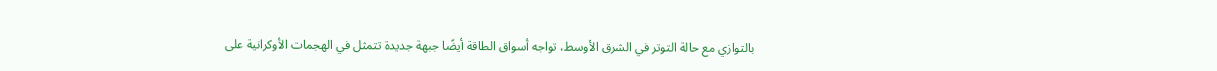بالتوازي مع حالة التوتر في الشرق الأوسط، تواجه أسواق الطاقة أيضًا جبهة جديدة تتمثل في الهجمات الأوكرانية على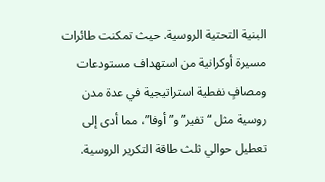البنية التحتية الروسية. حيث تمكنت طائرات مسيرة أوكرانية من استهداف مستودعات ومصافٍ نفطية استراتيجية في عدة مدن روسية مثل “تفير” و”أوفا”، مما أدى إلى تعطيل حوالي ثلث طاقة التكرير الروسية.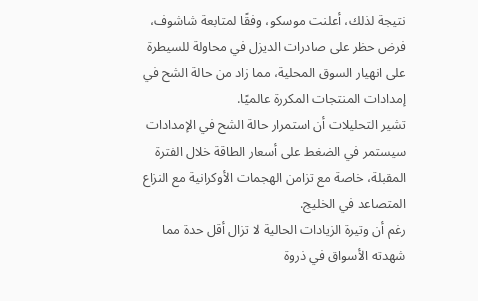نتيجة لذلك، أعلنت موسكو، وفقًا لمتابعة شاشوف، فرض حظر على صادرات الديزل في محاولة للسيطرة على انهيار السوق المحلية، مما زاد من حالة الشح في إمدادات المنتجات المكررة عالميًا.
تشير التحليلات أن استمرار حالة الشح في الإمدادات سيستمر في الضغط على أسعار الطاقة خلال الفترة المقبلة، خاصة مع تزامن الهجمات الأوكرانية مع النزاع المتصاعد في الخليج.
رغم أن وتيرة الزيادات الحالية لا تزال أقل حدة مما شهدته الأسواق في ذروة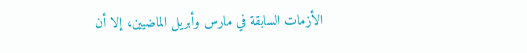الأزمات السابقة في مارس وأبريل الماضيين، إلا أن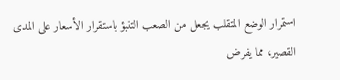استمرار الوضع المتقلب يجعل من الصعب التنبؤ باستقرار الأسعار على المدى القصير، مما يفرض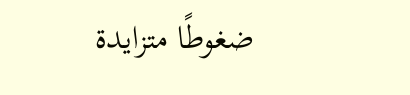ضغوطًا متزايدة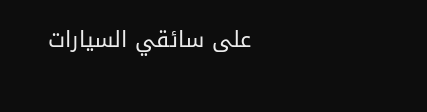على سائقي السيارات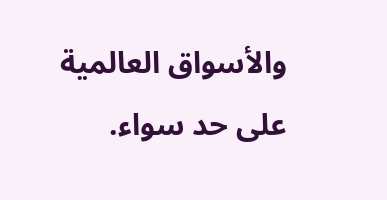والأسواق العالمية على حد سواء.